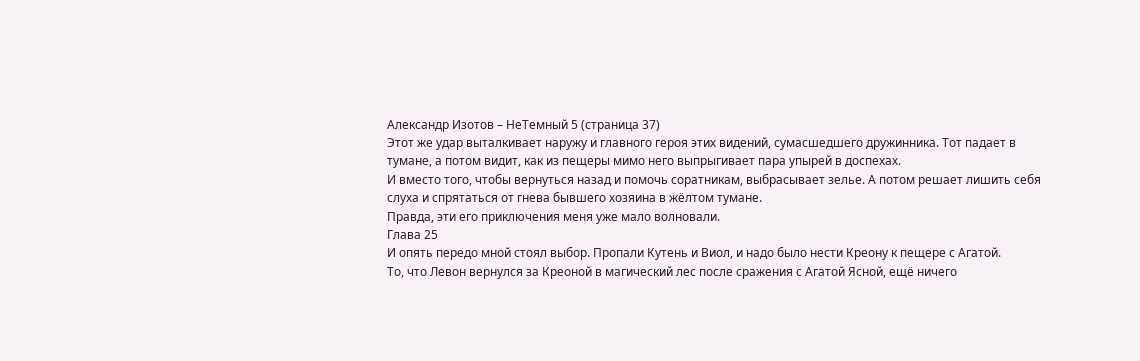Александр Изотов – НеТемный 5 (страница 37)
Этот же удар выталкивает наружу и главного героя этих видений, сумасшедшего дружинника. Тот падает в тумане, а потом видит, как из пещеры мимо него выпрыгивает пара упырей в доспехах.
И вместо того, чтобы вернуться назад и помочь соратникам, выбрасывает зелье. А потом решает лишить себя слуха и спрятаться от гнева бывшего хозяина в жёлтом тумане.
Правда, эти его приключения меня уже мало волновали.
Глава 25
И опять передо мной стоял выбор. Пропали Кутень и Виол, и надо было нести Креону к пещере с Агатой.
То, что Левон вернулся за Креоной в магический лес после сражения с Агатой Ясной, ещё ничего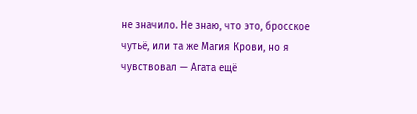не значило. Не знаю, что это, бросское чутьё, или та же Магия Крови, но я чувствовал — Агата ещё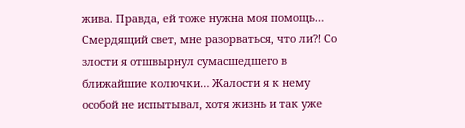жива. Правда, ей тоже нужна моя помощь…
Смердящий свет, мне разорваться, что ли⁈ Со злости я отшвырнул сумасшедшего в ближайшие колючки… Жалости я к нему особой не испытывал, хотя жизнь и так уже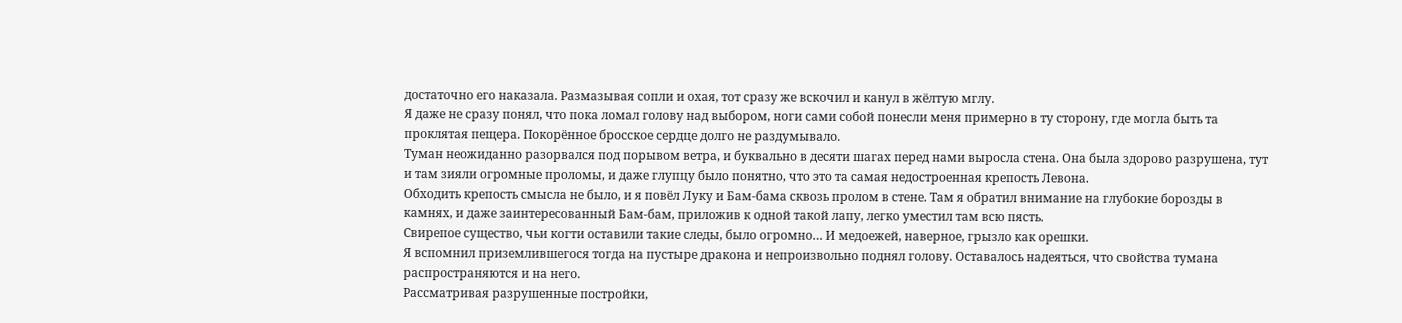достаточно его наказала. Размазывая сопли и охая, тот сразу же вскочил и канул в жёлтую мглу.
Я даже не сразу понял, что пока ломал голову над выбором, ноги сами собой понесли меня примерно в ту сторону, где могла быть та проклятая пещера. Покорённое бросское сердце долго не раздумывало.
Туман неожиданно разорвался под порывом ветра, и буквально в десяти шагах перед нами выросла стена. Она была здорово разрушена, тут и там зияли огромные проломы, и даже глупцу было понятно, что это та самая недостроенная крепость Левона.
Обходить крепость смысла не было, и я повёл Луку и Бам-бама сквозь пролом в стене. Там я обратил внимание на глубокие борозды в камнях, и даже заинтересованный Бам-бам, приложив к одной такой лапу, легко уместил там всю пясть.
Свирепое существо, чьи когти оставили такие следы, было огромно… И медоежей, наверное, грызло как орешки.
Я вспомнил приземлившегося тогда на пустыре дракона и непроизвольно поднял голову. Оставалось надеяться, что свойства тумана распространяются и на него.
Рассматривая разрушенные постройки,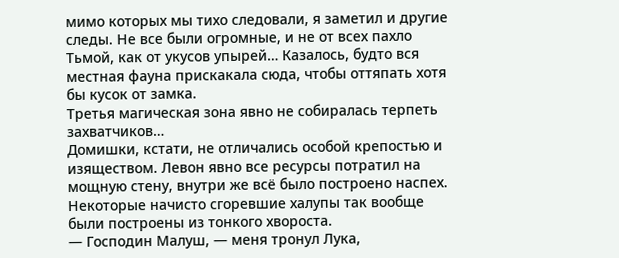мимо которых мы тихо следовали, я заметил и другие следы. Не все были огромные, и не от всех пахло Тьмой, как от укусов упырей… Казалось, будто вся местная фауна прискакала сюда, чтобы оттяпать хотя бы кусок от замка.
Третья магическая зона явно не собиралась терпеть захватчиков…
Домишки, кстати, не отличались особой крепостью и изяществом. Левон явно все ресурсы потратил на мощную стену, внутри же всё было построено наспех. Некоторые начисто сгоревшие халупы так вообще были построены из тонкого хвороста.
— Господин Малуш, — меня тронул Лука,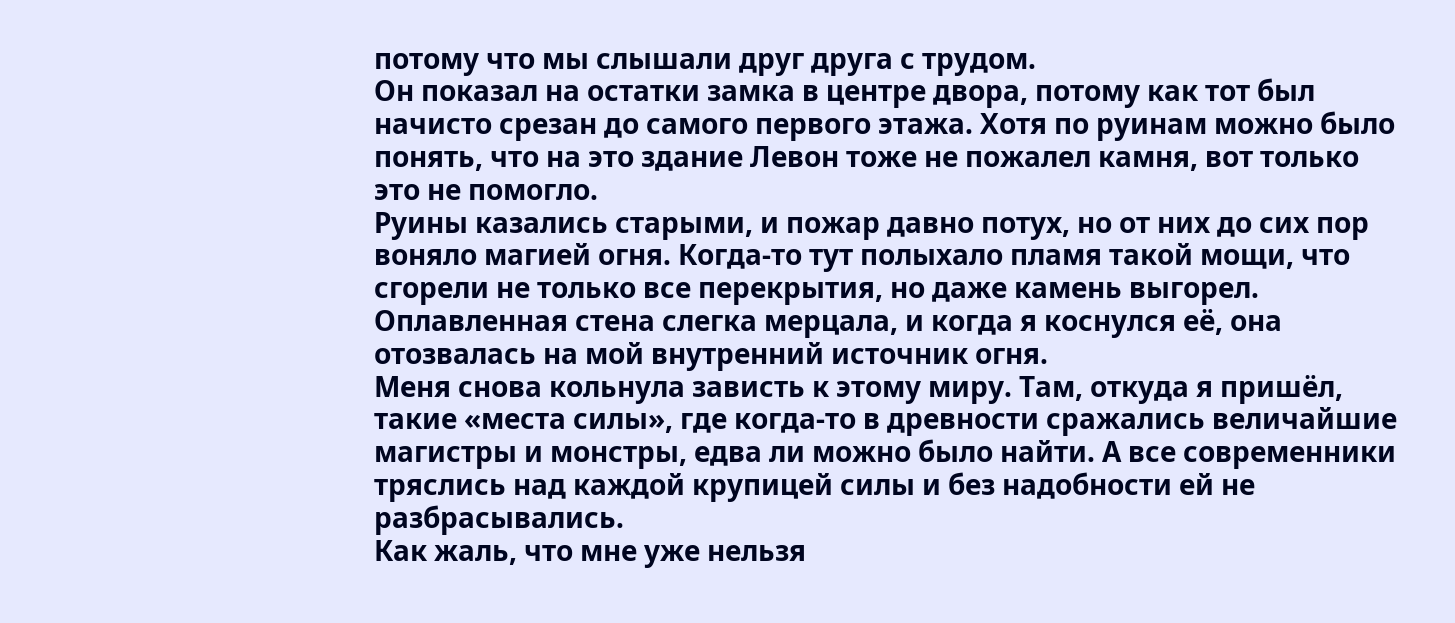потому что мы слышали друг друга с трудом.
Он показал на остатки замка в центре двора, потому как тот был начисто срезан до самого первого этажа. Хотя по руинам можно было понять, что на это здание Левон тоже не пожалел камня, вот только это не помогло.
Руины казались старыми, и пожар давно потух, но от них до сих пор воняло магией огня. Когда-то тут полыхало пламя такой мощи, что сгорели не только все перекрытия, но даже камень выгорел. Оплавленная стена слегка мерцала, и когда я коснулся её, она отозвалась на мой внутренний источник огня.
Меня снова кольнула зависть к этому миру. Там, откуда я пришёл, такие «места силы», где когда-то в древности сражались величайшие магистры и монстры, едва ли можно было найти. А все современники тряслись над каждой крупицей силы и без надобности ей не разбрасывались.
Как жаль, что мне уже нельзя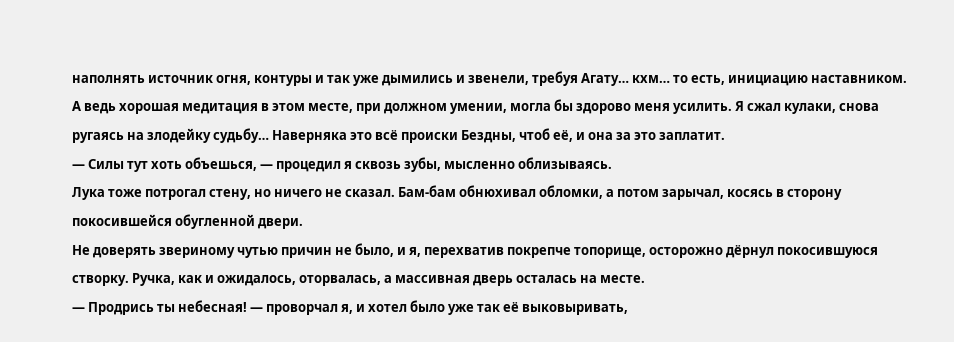наполнять источник огня, контуры и так уже дымились и звенели, требуя Агату… кхм… то есть, инициацию наставником.
А ведь хорошая медитация в этом месте, при должном умении, могла бы здорово меня усилить. Я сжал кулаки, снова ругаясь на злодейку судьбу… Наверняка это всё происки Бездны, чтоб её, и она за это заплатит.
— Силы тут хоть объешься, — процедил я сквозь зубы, мысленно облизываясь.
Лука тоже потрогал стену, но ничего не сказал. Бам-бам обнюхивал обломки, а потом зарычал, косясь в сторону покосившейся обугленной двери.
Не доверять звериному чутью причин не было, и я, перехватив покрепче топорище, осторожно дёрнул покосившуюся створку. Ручка, как и ожидалось, оторвалась, а массивная дверь осталась на месте.
— Продрись ты небесная! — проворчал я, и хотел было уже так её выковыривать,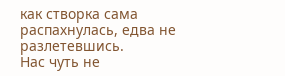как створка сама распахнулась, едва не разлетевшись.
Нас чуть не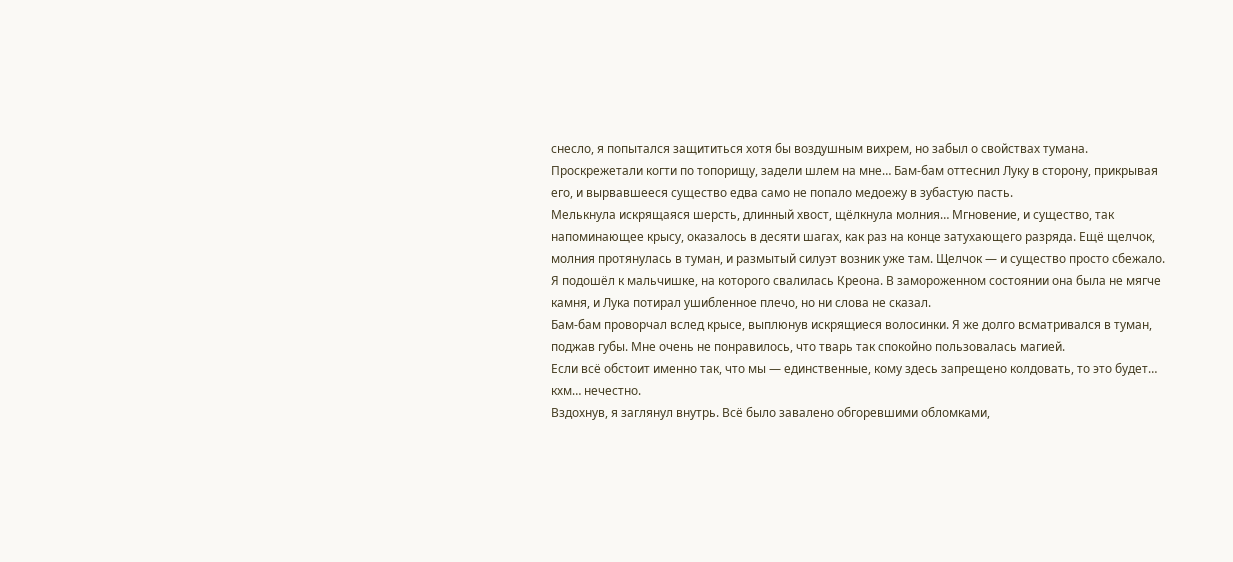снесло, я попытался защититься хотя бы воздушным вихрем, но забыл о свойствах тумана. Проскрежетали когти по топорищу, задели шлем на мне… Бам-бам оттеснил Луку в сторону, прикрывая его, и вырвавшееся существо едва само не попало медоежу в зубастую пасть.
Мелькнула искрящаяся шерсть, длинный хвост, щёлкнула молния… Мгновение, и существо, так напоминающее крысу, оказалось в десяти шагах, как раз на конце затухающего разряда. Ещё щелчок, молния протянулась в туман, и размытый силуэт возник уже там. Щелчок — и существо просто сбежало.
Я подошёл к мальчишке, на которого свалилась Креона. В замороженном состоянии она была не мягче камня, и Лука потирал ушибленное плечо, но ни слова не сказал.
Бам-бам проворчал вслед крысе, выплюнув искрящиеся волосинки. Я же долго всматривался в туман, поджав губы. Мне очень не понравилось, что тварь так спокойно пользовалась магией.
Если всё обстоит именно так, что мы — единственные, кому здесь запрещено колдовать, то это будет… кхм… нечестно.
Вздохнув, я заглянул внутрь. Всё было завалено обгоревшими обломками,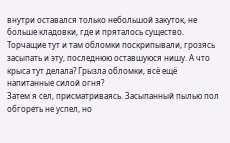внутри оставался только небольшой закуток, не больше кладовки, где и пряталось существо.
Торчащие тут и там обломки поскрипывали, грозясь засыпать и эту, последнюю оставшуюся нишу. А что крыса тут делала? Грызла обломки, всё ещё напитанные силой огня?
Затем я сел, присматриваясь. Засыпанный пылью пол обгореть не успел, но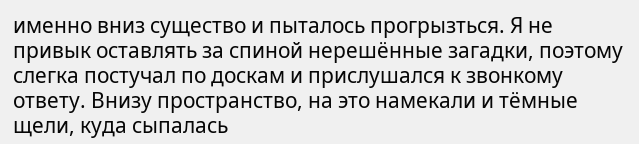именно вниз существо и пыталось прогрызться. Я не привык оставлять за спиной нерешённые загадки, поэтому слегка постучал по доскам и прислушался к звонкому ответу. Внизу пространство, на это намекали и тёмные щели, куда сыпалась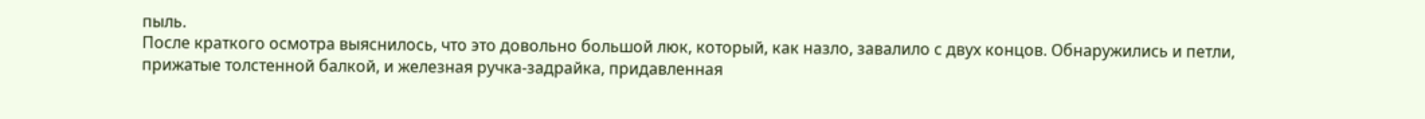пыль.
После краткого осмотра выяснилось, что это довольно большой люк, который, как назло, завалило с двух концов. Обнаружились и петли, прижатые толстенной балкой, и железная ручка-задрайка, придавленная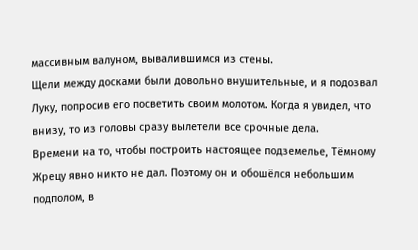массивным валуном, вывалившимся из стены.
Щели между досками были довольно внушительные, и я подозвал Луку, попросив его посветить своим молотом. Когда я увидел, что внизу, то из головы сразу вылетели все срочные дела.
Времени на то, чтобы построить настоящее подземелье, Тёмному Жрецу явно никто не дал. Поэтому он и обошёлся небольшим подполом, в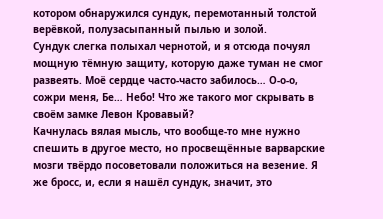котором обнаружился сундук, перемотанный толстой верёвкой, полузасыпанный пылью и золой.
Сундук слегка полыхал чернотой, и я отсюда почуял мощную тёмную защиту, которую даже туман не смог развеять. Моё сердце часто-часто забилось… О-о-о, сожри меня, Бе… Небо! Что же такого мог скрывать в своём замке Левон Кровавый?
Качнулась вялая мысль, что вообще-то мне нужно спешить в другое место, но просвещённые варварские мозги твёрдо посоветовали положиться на везение. Я же бросс, и, если я нашёл сундук, значит, это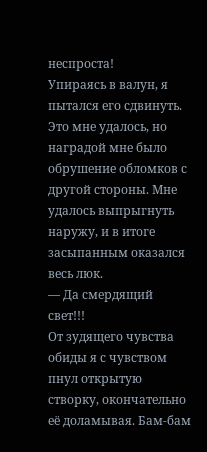неспроста!
Упираясь в валун, я пытался его сдвинуть. Это мне удалось, но наградой мне было обрушение обломков с другой стороны. Мне удалось выпрыгнуть наружу, и в итоге засыпанным оказался весь люк.
— Да смердящий свет!!!
От зудящего чувства обиды я с чувством пнул открытую створку, окончательно её доламывая. Бам-бам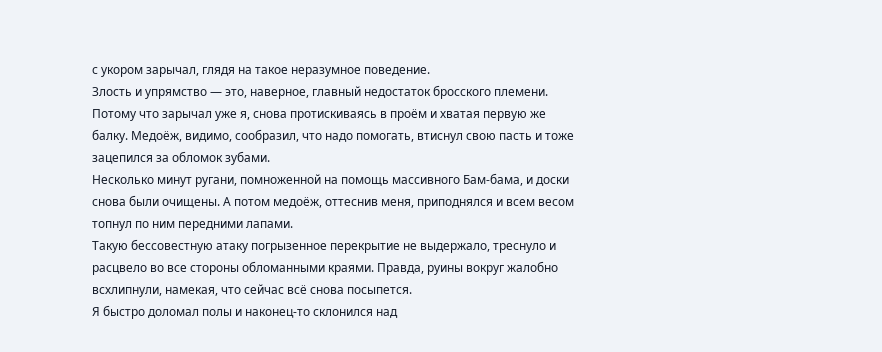с укором зарычал, глядя на такое неразумное поведение.
Злость и упрямство — это, наверное, главный недостаток бросского племени. Потому что зарычал уже я, снова протискиваясь в проём и хватая первую же балку. Медоёж, видимо, сообразил, что надо помогать, втиснул свою пасть и тоже зацепился за обломок зубами.
Несколько минут ругани, помноженной на помощь массивного Бам-бама, и доски снова были очищены. А потом медоёж, оттеснив меня, приподнялся и всем весом топнул по ним передними лапами.
Такую бессовестную атаку погрызенное перекрытие не выдержало, треснуло и расцвело во все стороны обломанными краями. Правда, руины вокруг жалобно всхлипнули, намекая, что сейчас всё снова посыпется.
Я быстро доломал полы и наконец-то склонился над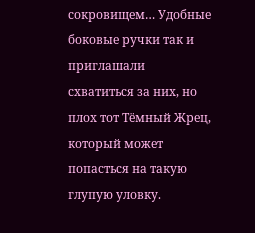сокровищем… Удобные боковые ручки так и приглашали схватиться за них, но плох тот Тёмный Жрец, который может попасться на такую глупую уловку.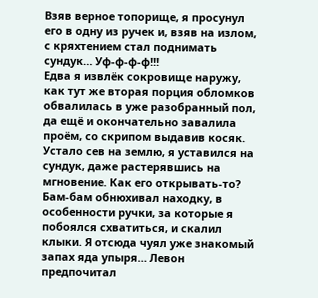Взяв верное топорище, я просунул его в одну из ручек и, взяв на излом, с кряхтением стал поднимать сундук… Уф-ф-ф-ф!!!
Едва я извлёк сокровище наружу, как тут же вторая порция обломков обвалилась в уже разобранный пол, да ещё и окончательно завалила проём, со скрипом выдавив косяк.
Устало сев на землю, я уставился на сундук, даже растерявшись на мгновение. Как его открывать-то?
Бам-бам обнюхивал находку, в особенности ручки, за которые я побоялся схватиться, и скалил клыки. Я отсюда чуял уже знакомый запах яда упыря… Левон предпочитал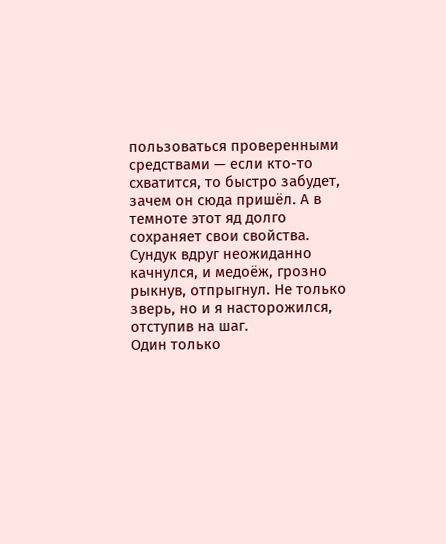пользоваться проверенными средствами — если кто-то схватится, то быстро забудет, зачем он сюда пришёл. А в темноте этот яд долго сохраняет свои свойства.
Сундук вдруг неожиданно качнулся, и медоёж, грозно рыкнув, отпрыгнул. Не только зверь, но и я насторожился, отступив на шаг.
Один только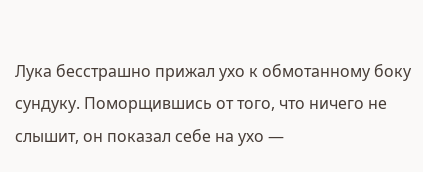Лука бесстрашно прижал ухо к обмотанному боку сундуку. Поморщившись от того, что ничего не слышит, он показал себе на ухо —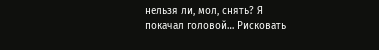нельзя ли, мол, снять? Я покачал головой… Рисковать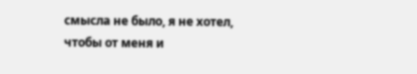смысла не было, я не хотел, чтобы от меня и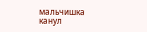мальчишка канул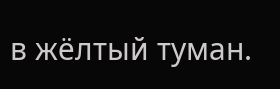в жёлтый туман.